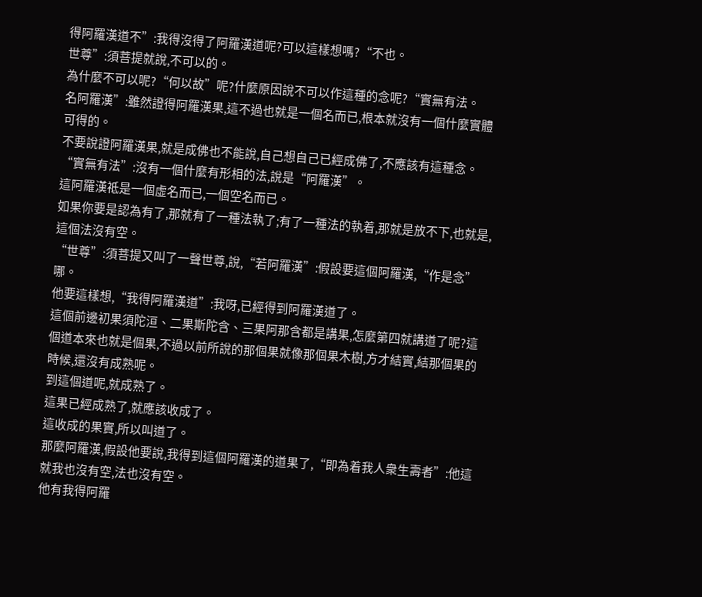得阿羅漢道不”:我得沒得了阿羅漢道呢?可以這樣想嗎?“不也。
世尊”:須菩提就說,不可以的。
為什麼不可以呢?“何以故”呢?什麼原因說不可以作這種的念呢?“實無有法。
名阿羅漢”:雖然證得阿羅漢果,這不過也就是一個名而已,根本就沒有一個什麼實體可得的。
不要說證阿羅漢果,就是成佛也不能說,自己想自己已經成佛了,不應該有這種念。
“實無有法”:沒有一個什麼有形相的法,說是“阿羅漢”。
這阿羅漢祗是一個虛名而已,一個空名而已。
如果你要是認為有了,那就有了一種法執了;有了一種法的執着,那就是放不下,也就是,這個法沒有空。
“世尊”:須菩提又叫了一聲世尊,說,“若阿羅漢”:假設要這個阿羅漢,“作是念”哪。
他要這樣想,“我得阿羅漢道”:我呀,已經得到阿羅漢道了。
這個前邊初果須陀洹、二果斯陀含、三果阿那含都是講果,怎麼第四就講道了呢?這個道本來也就是個果,不過以前所說的那個果就像那個果木樹,方才結實,結那個果的時候,還沒有成熟呢。
到這個道呢,就成熟了。
這果已經成熟了,就應該收成了。
這收成的果實,所以叫道了。
那麼阿羅漢,假設他要說,我得到這個阿羅漢的道果了,“即為着我人衆生壽者”:他這就我也沒有空,法也沒有空。
他有我得阿羅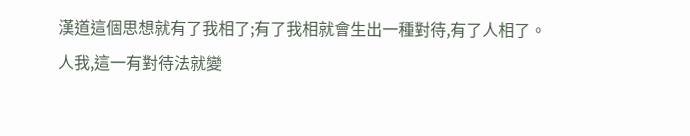漢道這個思想就有了我相了;有了我相就會生出一種對待,有了人相了。
人我,這一有對待法就變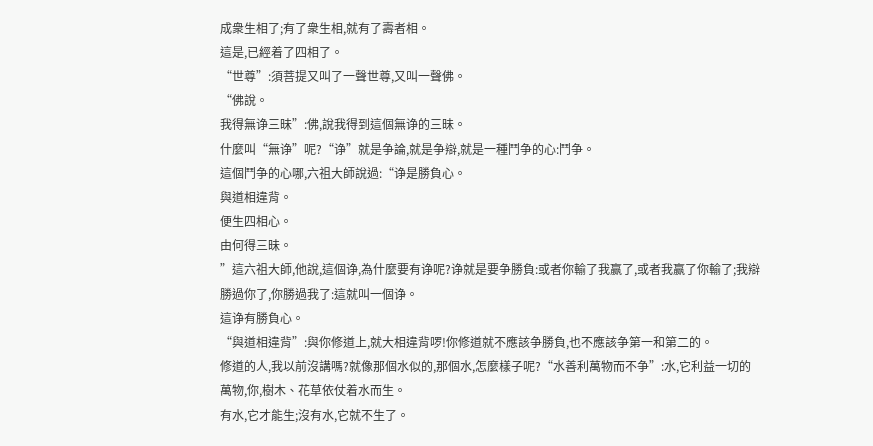成衆生相了;有了衆生相,就有了壽者相。
這是,已經着了四相了。
“世尊”:須菩提又叫了一聲世尊,又叫一聲佛。
“佛說。
我得無诤三昧”:佛,說我得到這個無诤的三昧。
什麼叫“無诤”呢?“诤”就是争論,就是争辯,就是一種鬥争的心:鬥争。
這個鬥争的心哪,六祖大師說過:“诤是勝負心。
與道相違背。
便生四相心。
由何得三昧。
”這六祖大師,他說,這個诤,為什麼要有诤呢?诤就是要争勝負:或者你輸了我赢了,或者我赢了你輸了;我辯勝過你了,你勝過我了:這就叫一個诤。
這诤有勝負心。
“與道相違背”:與你修道上,就大相違背啰!你修道就不應該争勝負,也不應該争第一和第二的。
修道的人,我以前沒講嗎?就像那個水似的,那個水,怎麼樣子呢?“水善利萬物而不争”:水,它利益一切的萬物,你,樹木、花草依仗着水而生。
有水,它才能生;沒有水,它就不生了。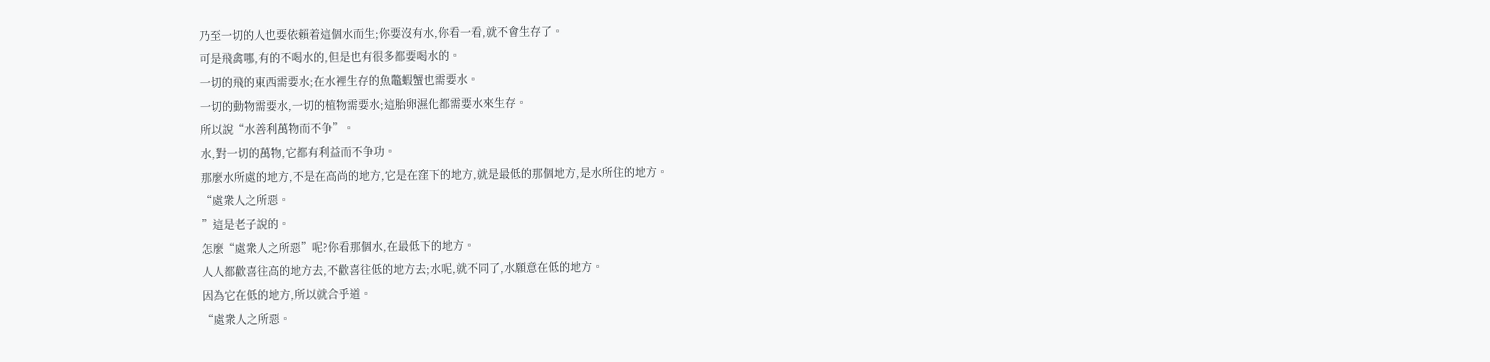乃至一切的人也要依賴着這個水而生;你要沒有水,你看一看,就不會生存了。
可是飛禽哪,有的不喝水的,但是也有很多都要喝水的。
一切的飛的東西需要水;在水裡生存的魚鼈蝦蟹也需要水。
一切的動物需要水,一切的植物需要水;這胎卵濕化都需要水來生存。
所以說“水善利萬物而不争”。
水,對一切的萬物,它都有利益而不争功。
那麼水所處的地方,不是在高尚的地方,它是在窪下的地方,就是最低的那個地方,是水所住的地方。
“處衆人之所惡。
”這是老子說的。
怎麼“處衆人之所惡”呢?你看那個水,在最低下的地方。
人人都歡喜往高的地方去,不歡喜往低的地方去;水呢,就不同了,水願意在低的地方。
因為它在低的地方,所以就合乎道。
“處衆人之所惡。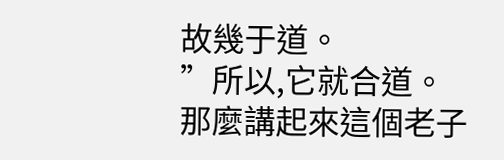故幾于道。
”所以,它就合道。
那麼講起來這個老子